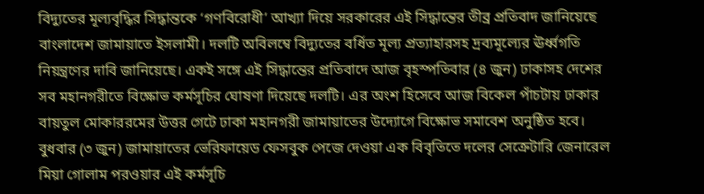বিদ্যুতের মূল্যবৃদ্ধির সিদ্ধান্তকে ‘গণবিরোধী’ আখ্যা দিয়ে সরকারের এই সিদ্ধান্তের তীব্র প্রতিবাদ জানিয়েছে বাংলাদেশ জামায়াতে ইসলামী। দলটি অবিলম্বে বিদ্যুতের বর্ধিত মূল্য প্রত্যাহারসহ দ্রব্যমূল্যের ঊর্ধ্বগতি নিয়ন্ত্রণের দাবি জানিয়েছে। একই সঙ্গে এই সিদ্ধান্তের প্রতিবাদে আজ বৃহস্পতিবার (৪ জুন) ঢাকাসহ দেশের সব মহানগরীতে বিক্ষোভ কর্মসূচির ঘোষণা দিয়েছে দলটি। এর অংশ হিসেবে আজ বিকেল পাঁচটায় ঢাকার বায়তুল মোকাররমের উত্তর গেটে ঢাকা মহানগরী জামায়াতের উদ্যোগে বিক্ষোভ সমাবেশ অনুষ্ঠিত হবে।
বুধবার (৩ জুন) জামায়াতের ভেরিফায়েড ফেসবুক পেজে দেওয়া এক বিবৃতিতে দলের সেক্রেটারি জেনারেল মিয়া গোলাম পরওয়ার এই কর্মসূচি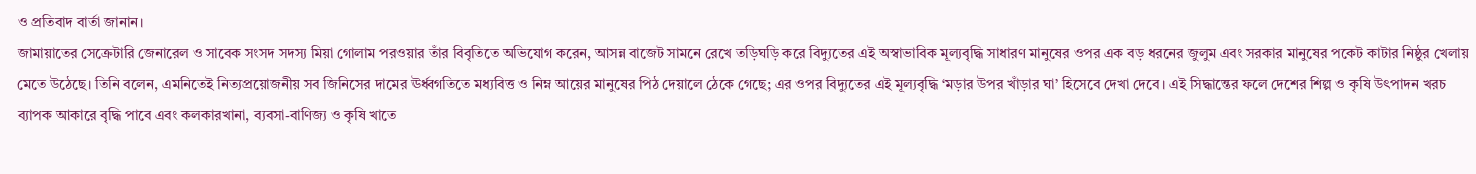ও প্রতিবাদ বার্তা জানান।
জামায়াতের সেক্রেটারি জেনারেল ও সাবেক সংসদ সদস্য মিয়া গোলাম পরওয়ার তাঁর বিবৃতিতে অভিযোগ করেন, আসন্ন বাজেট সামনে রেখে তড়িঘড়ি করে বিদ্যুতের এই অস্বাভাবিক মূল্যবৃদ্ধি সাধারণ মানুষের ওপর এক বড় ধরনের জুলুম এবং সরকার মানুষের পকেট কাটার নিষ্ঠুর খেলায় মেতে উঠেছে। তিনি বলেন, এমনিতেই নিত্যপ্রয়োজনীয় সব জিনিসের দামের ঊর্ধ্বগতিতে মধ্যবিত্ত ও নিম্ন আয়ের মানুষের পিঠ দেয়ালে ঠেকে গেছে; এর ওপর বিদ্যুতের এই মূল্যবৃদ্ধি ‘মড়ার উপর খাঁড়ার ঘা’ হিসেবে দেখা দেবে। এই সিদ্ধান্তের ফলে দেশের শিল্প ও কৃষি উৎপাদন খরচ ব্যাপক আকারে বৃদ্ধি পাবে এবং কলকারখানা, ব্যবসা-বাণিজ্য ও কৃষি খাতে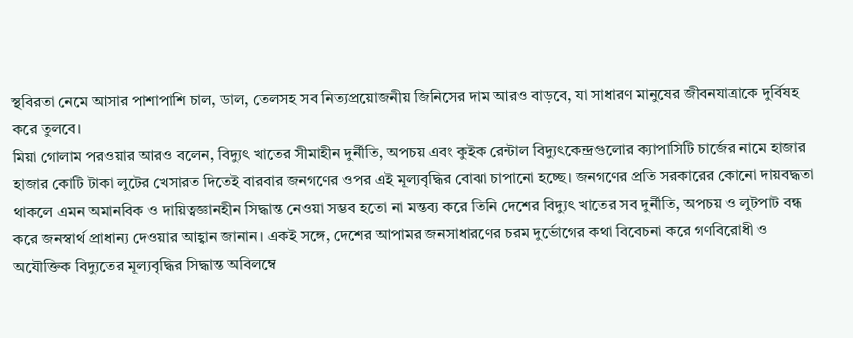স্থবিরতা নেমে আসার পাশাপাশি চাল, ডাল, তেলসহ সব নিত্যপ্রয়োজনীয় জিনিসের দাম আরও বাড়বে, যা সাধারণ মানুষের জীবনযাত্রাকে দুর্বিষহ করে তুলবে।
মিয়া গোলাম পরওয়ার আরও বলেন, বিদ্যুৎ খাতের সীমাহীন দুর্নীতি, অপচয় এবং কুইক রেন্টাল বিদ্যুৎকেন্দ্রগুলোর ক্যাপাসিটি চার্জের নামে হাজার হাজার কোটি টাকা লুটের খেসারত দিতেই বারবার জনগণের ওপর এই মূল্যবৃদ্ধির বোঝা চাপানো হচ্ছে। জনগণের প্রতি সরকারের কোনো দায়বদ্ধতা থাকলে এমন অমানবিক ও দায়িত্বজ্ঞানহীন সিদ্ধান্ত নেওয়া সম্ভব হতো না মন্তব্য করে তিনি দেশের বিদ্যুৎ খাতের সব দুর্নীতি, অপচয় ও লুটপাট বন্ধ করে জনস্বার্থ প্রাধান্য দেওয়ার আহ্বান জানান। একই সঙ্গে, দেশের আপামর জনসাধারণের চরম দুর্ভোগের কথা বিবেচনা করে গণবিরোধী ও অযৌক্তিক বিদ্যুতের মূল্যবৃদ্ধির সিদ্ধান্ত অবিলম্বে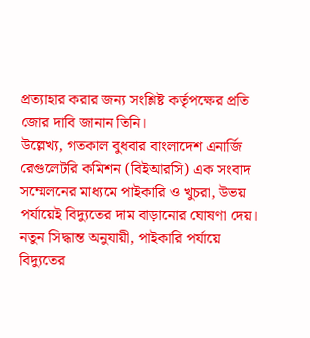প্রত্যাহার করার জন্য সংশ্লিষ্ট কর্তৃপক্ষের প্রতি জোর দাবি জানান তিনি।
উল্লেখ্য, গতকাল বুধবার বাংলাদেশ এনার্জি রেগুলেটরি কমিশন (বিইআরসি) এক সংবাদ সম্মেলনের মাধ্যমে পাইকারি ও খুচরা, উভয় পর্যায়েই বিদ্যুতের দাম বাড়ানোর ঘোষণা দেয়। নতুন সিদ্ধান্ত অনুযায়ী, পাইকারি পর্যায়ে বিদ্যুতের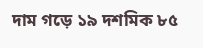দাম গড়ে ১৯ দশমিক ৮৫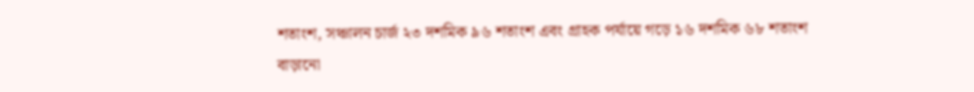শতাংশ, সঞ্চালন চার্জ ২৩ দশমিক ৯৬ শতাংশ এবং গ্রাহক পর্যায়ে গড়ে ১৬ দশমিক ৬৮ শতাংশ বাড়ানো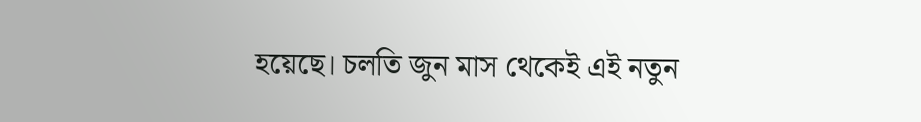হয়েছে। চলতি জুন মাস থেকেই এই নতুন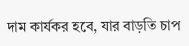দাম কার্যকর হবে, যার বাড়তি চাপ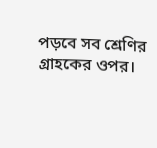পড়বে সব শ্রেণির গ্রাহকের ওপর।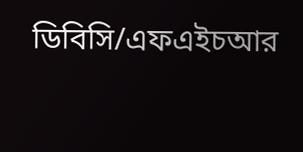ডিবিসি/এফএইচআর